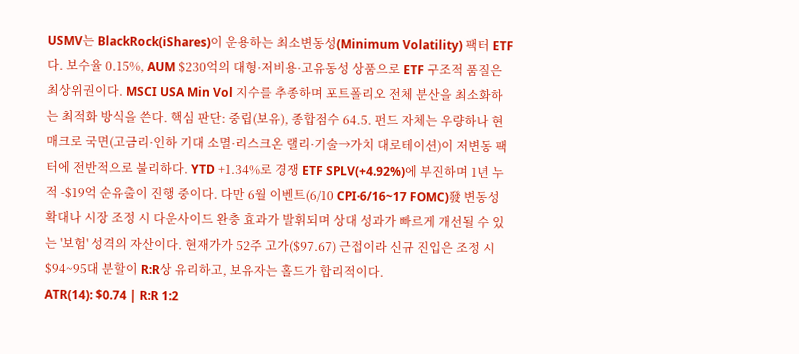USMV는 BlackRock(iShares)이 운용하는 최소변동성(Minimum Volatility) 팩터 ETF다. 보수율 0.15%, AUM $230억의 대형·저비용·고유동성 상품으로 ETF 구조적 품질은 최상위권이다. MSCI USA Min Vol 지수를 추종하며 포트폴리오 전체 분산을 최소화하는 최적화 방식을 쓴다. 핵심 판단: 중립(보유), 종합점수 64.5. 펀드 자체는 우량하나 현 매크로 국면(고금리·인하 기대 소멸·리스크온 랠리·기술→가치 대로테이션)이 저변동 팩터에 전반적으로 불리하다. YTD +1.34%로 경쟁 ETF SPLV(+4.92%)에 부진하며 1년 누적 -$19억 순유출이 진행 중이다. 다만 6월 이벤트(6/10 CPI·6/16~17 FOMC)發 변동성 확대나 시장 조정 시 다운사이드 완충 효과가 발휘되며 상대 성과가 빠르게 개선될 수 있는 '보험' 성격의 자산이다. 현재가가 52주 고가($97.67) 근접이라 신규 진입은 조정 시 $94~95대 분할이 R:R상 유리하고, 보유자는 홀드가 합리적이다.
ATR(14): $0.74 | R:R 1:2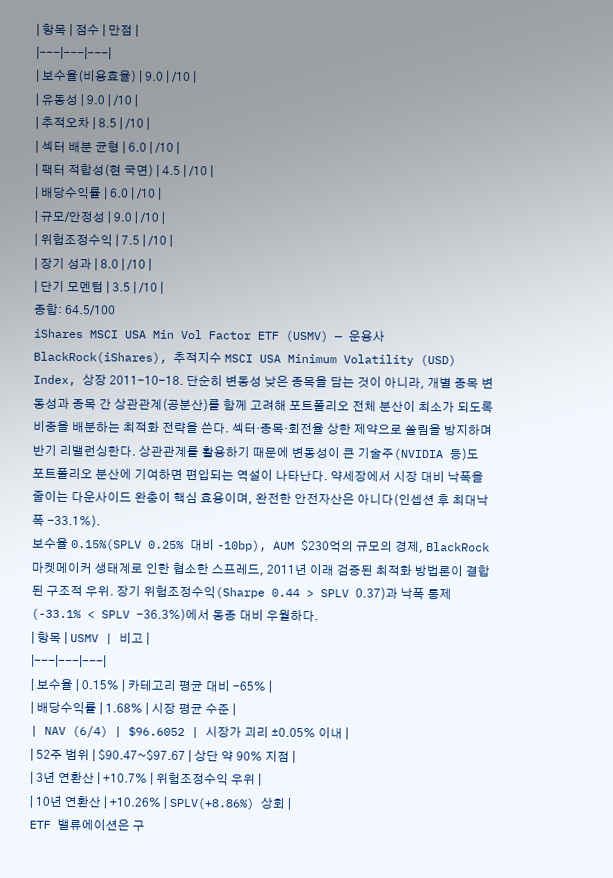| 항목 | 점수 | 만점 |
|---|---|---|
| 보수율(비용효율) | 9.0 | /10 |
| 유동성 | 9.0 | /10 |
| 추적오차 | 8.5 | /10 |
| 섹터 배분 균형 | 6.0 | /10 |
| 팩터 적합성(현 국면) | 4.5 | /10 |
| 배당수익률 | 6.0 | /10 |
| 규모/안정성 | 9.0 | /10 |
| 위험조정수익 | 7.5 | /10 |
| 장기 성과 | 8.0 | /10 |
| 단기 모멘텀 | 3.5 | /10 |
종합: 64.5/100
iShares MSCI USA Min Vol Factor ETF (USMV) — 운용사 BlackRock(iShares), 추적지수 MSCI USA Minimum Volatility (USD) Index, 상장 2011-10-18. 단순히 변동성 낮은 종목을 담는 것이 아니라, 개별 종목 변동성과 종목 간 상관관계(공분산)를 함께 고려해 포트폴리오 전체 분산이 최소가 되도록 비중을 배분하는 최적화 전략을 쓴다. 섹터·종목·회전율 상한 제약으로 쏠림을 방지하며 반기 리밸런싱한다. 상관관계를 활용하기 때문에 변동성이 큰 기술주(NVIDIA 등)도 포트폴리오 분산에 기여하면 편입되는 역설이 나타난다. 약세장에서 시장 대비 낙폭을 줄이는 다운사이드 완충이 핵심 효용이며, 완전한 안전자산은 아니다(인셉션 후 최대낙폭 -33.1%).
보수율 0.15%(SPLV 0.25% 대비 -10bp), AUM $230억의 규모의 경제, BlackRock 마켓메이커 생태계로 인한 협소한 스프레드, 2011년 이래 검증된 최적화 방법론이 결합된 구조적 우위. 장기 위험조정수익(Sharpe 0.44 > SPLV 0.37)과 낙폭 통제(-33.1% < SPLV -36.3%)에서 동종 대비 우월하다.
| 항목 | USMV | 비고 |
|---|---|---|
| 보수율 | 0.15% | 카테고리 평균 대비 -65% |
| 배당수익률 | 1.68% | 시장 평균 수준 |
| NAV (6/4) | $96.6052 | 시장가 괴리 ±0.05% 이내 |
| 52주 범위 | $90.47~$97.67 | 상단 약 90% 지점 |
| 3년 연환산 | +10.7% | 위험조정수익 우위 |
| 10년 연환산 | +10.26% | SPLV(+8.86%) 상회 |
ETF 밸류에이션은 구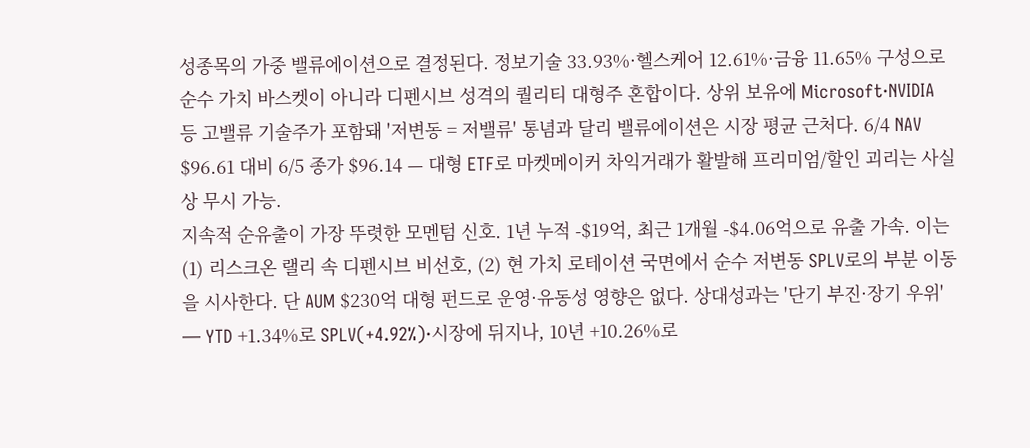성종목의 가중 밸류에이션으로 결정된다. 정보기술 33.93%·헬스케어 12.61%·금융 11.65% 구성으로 순수 가치 바스켓이 아니라 디펜시브 성격의 퀄리티 대형주 혼합이다. 상위 보유에 Microsoft·NVIDIA 등 고밸류 기술주가 포함돼 '저변동 = 저밸류' 통념과 달리 밸류에이션은 시장 평균 근처다. 6/4 NAV $96.61 대비 6/5 종가 $96.14 — 대형 ETF로 마켓메이커 차익거래가 활발해 프리미엄/할인 괴리는 사실상 무시 가능.
지속적 순유출이 가장 뚜렷한 모멘텀 신호. 1년 누적 -$19억, 최근 1개월 -$4.06억으로 유출 가속. 이는 (1) 리스크온 랠리 속 디펜시브 비선호, (2) 현 가치 로테이션 국면에서 순수 저변동 SPLV로의 부분 이동을 시사한다. 단 AUM $230억 대형 펀드로 운영·유동성 영향은 없다. 상대성과는 '단기 부진·장기 우위' — YTD +1.34%로 SPLV(+4.92%)·시장에 뒤지나, 10년 +10.26%로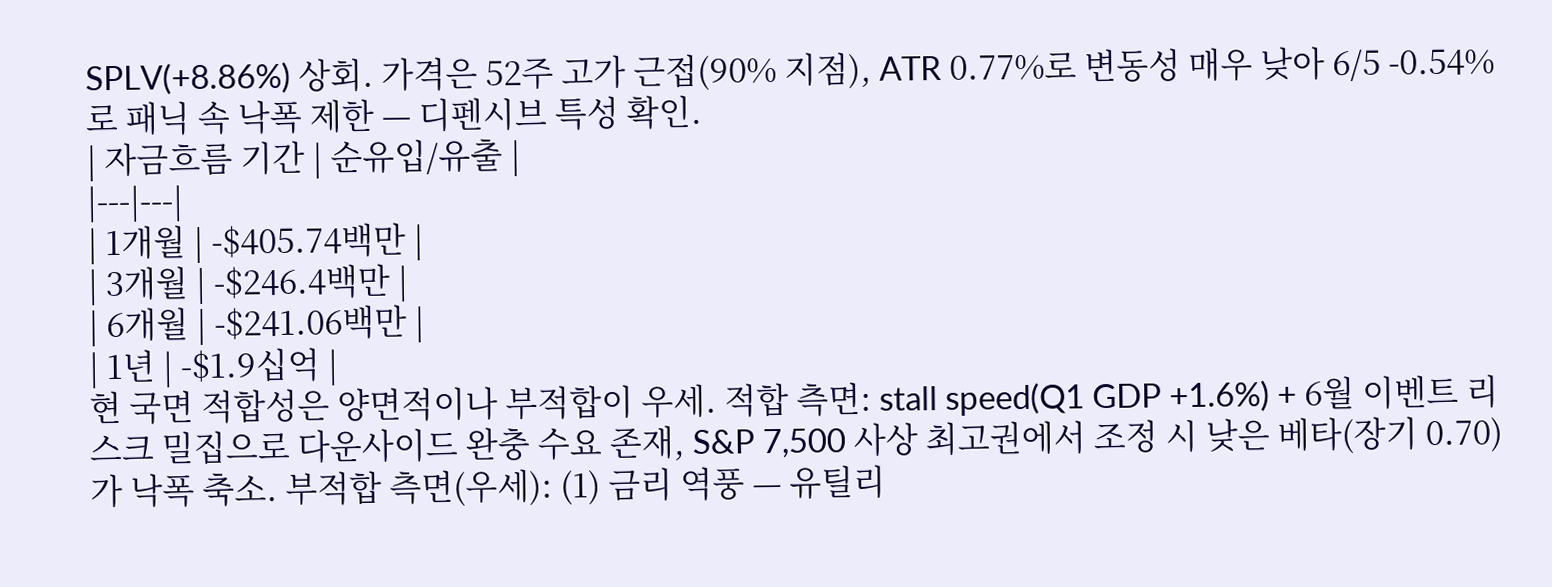SPLV(+8.86%) 상회. 가격은 52주 고가 근접(90% 지점), ATR 0.77%로 변동성 매우 낮아 6/5 -0.54%로 패닉 속 낙폭 제한 — 디펜시브 특성 확인.
| 자금흐름 기간 | 순유입/유출 |
|---|---|
| 1개월 | -$405.74백만 |
| 3개월 | -$246.4백만 |
| 6개월 | -$241.06백만 |
| 1년 | -$1.9십억 |
현 국면 적합성은 양면적이나 부적합이 우세. 적합 측면: stall speed(Q1 GDP +1.6%) + 6월 이벤트 리스크 밀집으로 다운사이드 완충 수요 존재, S&P 7,500 사상 최고권에서 조정 시 낮은 베타(장기 0.70)가 낙폭 축소. 부적합 측면(우세): (1) 금리 역풍 — 유틸리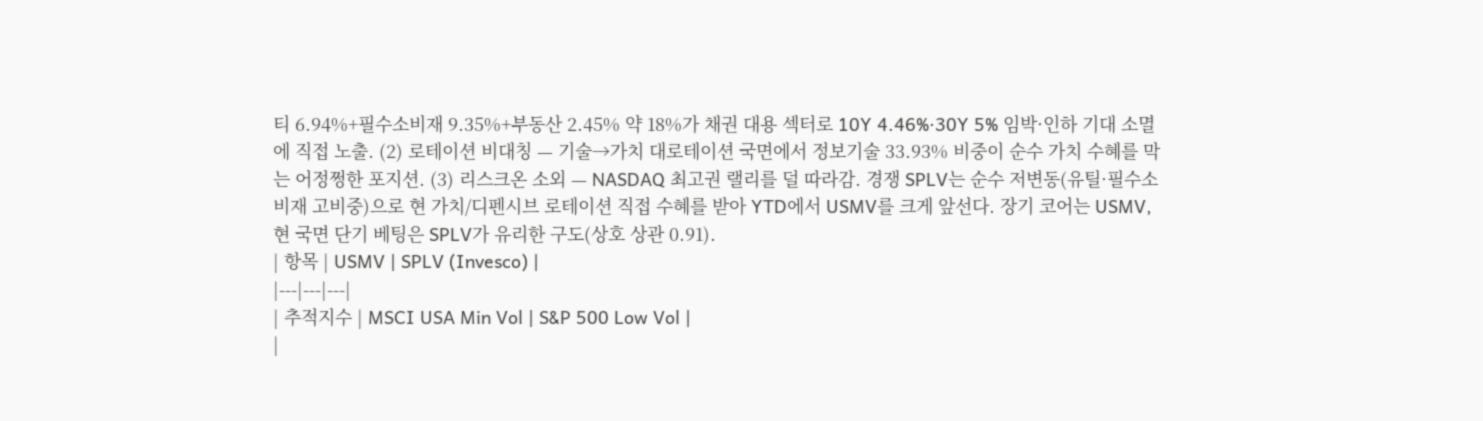티 6.94%+필수소비재 9.35%+부동산 2.45% 약 18%가 채권 대용 섹터로 10Y 4.46%·30Y 5% 임박·인하 기대 소멸에 직접 노출. (2) 로테이션 비대칭 — 기술→가치 대로테이션 국면에서 정보기술 33.93% 비중이 순수 가치 수혜를 막는 어정쩡한 포지션. (3) 리스크온 소외 — NASDAQ 최고권 랠리를 덜 따라감. 경쟁 SPLV는 순수 저변동(유틸·필수소비재 고비중)으로 현 가치/디펜시브 로테이션 직접 수혜를 받아 YTD에서 USMV를 크게 앞선다. 장기 코어는 USMV, 현 국면 단기 베팅은 SPLV가 유리한 구도(상호 상관 0.91).
| 항목 | USMV | SPLV (Invesco) |
|---|---|---|
| 추적지수 | MSCI USA Min Vol | S&P 500 Low Vol |
|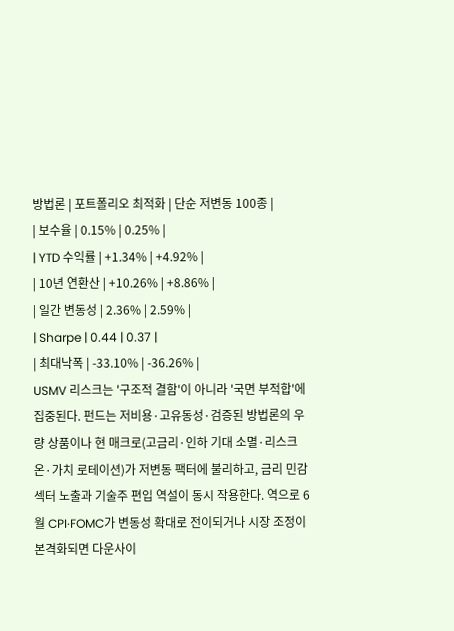방법론 | 포트폴리오 최적화 | 단순 저변동 100종 |
| 보수율 | 0.15% | 0.25% |
| YTD 수익률 | +1.34% | +4.92% |
| 10년 연환산 | +10.26% | +8.86% |
| 일간 변동성 | 2.36% | 2.59% |
| Sharpe | 0.44 | 0.37 |
| 최대낙폭 | -33.10% | -36.26% |
USMV 리스크는 '구조적 결함'이 아니라 '국면 부적합'에 집중된다. 펀드는 저비용·고유동성·검증된 방법론의 우량 상품이나 현 매크로(고금리·인하 기대 소멸·리스크온·가치 로테이션)가 저변동 팩터에 불리하고, 금리 민감 섹터 노출과 기술주 편입 역설이 동시 작용한다. 역으로 6월 CPI·FOMC가 변동성 확대로 전이되거나 시장 조정이 본격화되면 다운사이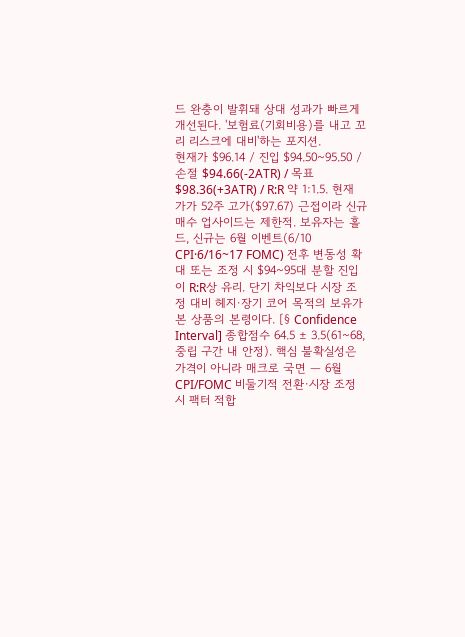드 완충이 발휘돼 상대 성과가 빠르게 개선된다. '보험료(기회비용)를 내고 꼬리 리스크에 대비'하는 포지션.
현재가 $96.14 / 진입 $94.50~95.50 / 손절 $94.66(-2ATR) / 목표 $98.36(+3ATR) / R:R 약 1:1.5. 현재가가 52주 고가($97.67) 근접이라 신규 매수 업사이드는 제한적. 보유자는 홀드, 신규는 6월 이벤트(6/10 CPI·6/16~17 FOMC) 전후 변동성 확대 또는 조정 시 $94~95대 분할 진입이 R:R상 유리. 단기 차익보다 시장 조정 대비 헤지·장기 코어 목적의 보유가 본 상품의 본령이다. [§ Confidence Interval] 종합점수 64.5 ± 3.5(61~68, 중립 구간 내 안정). 핵심 불확실성은 가격이 아니라 매크로 국면 — 6월 CPI/FOMC 비둘기적 전환·시장 조정 시 팩터 적합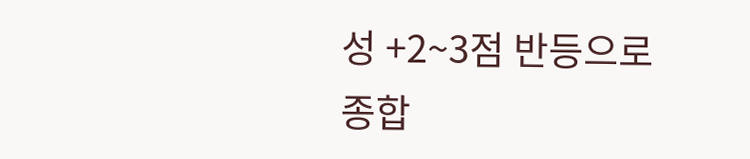성 +2~3점 반등으로 종합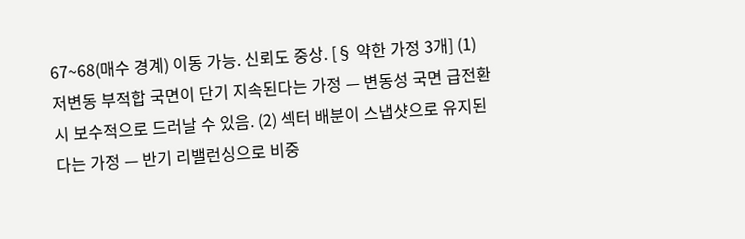67~68(매수 경계) 이동 가능. 신뢰도 중상. [§ 약한 가정 3개] (1) 저변동 부적합 국면이 단기 지속된다는 가정 — 변동성 국면 급전환 시 보수적으로 드러날 수 있음. (2) 섹터 배분이 스냅샷으로 유지된다는 가정 — 반기 리밸런싱으로 비중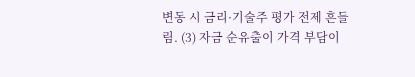변동 시 금리·기술주 평가 전제 흔들림. (3) 자금 순유출이 가격 부담이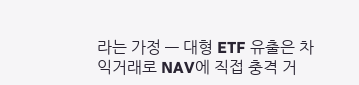라는 가정 — 대형 ETF 유출은 차익거래로 NAV에 직접 충격 거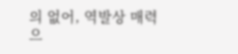의 없어, 역발상 매력으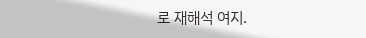로 재해석 여지.